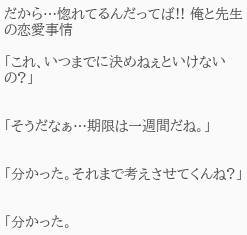だから…惚れてるんだってば!! 俺と先生の恋愛事情

「これ、いつまでに決めねぇといけないの?」


「そうだなぁ…期限は一週間だね。」


「分かった。それまで考えさせてくんね?」


「分かった。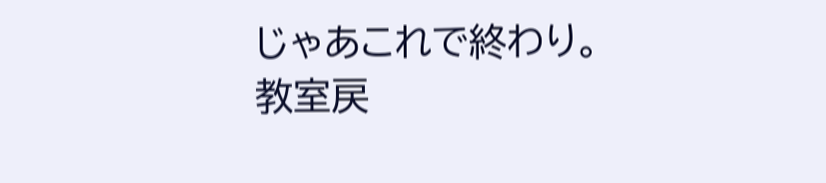じゃあこれで終わり。
教室戻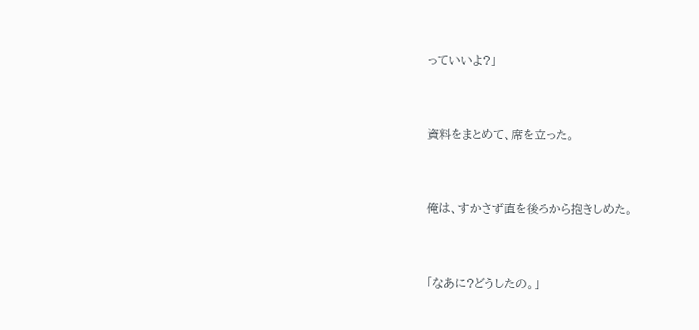っていいよ?」


資料をまとめて、席を立った。


俺は、すかさず直を後ろから抱きしめた。


「なあに?どうしたの。」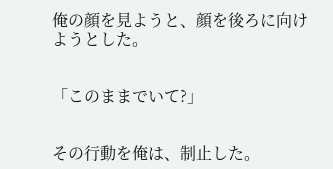俺の顔を見ようと、顔を後ろに向けようとした。


「このままでいて?」


その行動を俺は、制止した。